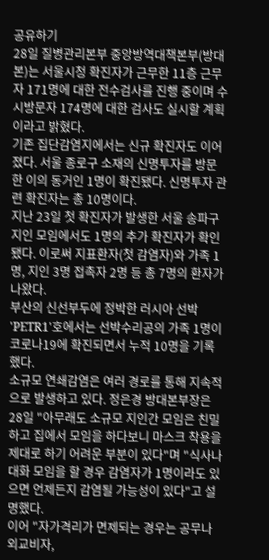공유하기
28일 질병관리본부 중앙방역대책본부(방대본)는 서울시청 확진자가 근무한 11층 근무자 171명에 대한 전수검사를 진행 중이며 수시방문자 174명에 대한 검사도 실시할 계획이라고 밝혔다.
기존 집단감염지에서는 신규 확진자도 이어졌다. 서울 종로구 소재의 신명투자를 방문한 이의 동거인 1명이 확진됐다. 신명투자 관련 확진자는 총 10명이다.
지난 23일 첫 확진자가 발생한 서울 송파구 지인 모임에서도 1명의 추가 확진자가 확인됐다. 이로써 지표환자(첫 감염자)와 가족 1명, 지인 3명 접촉자 2명 등 총 7명의 환자가 나왔다.
부산의 신선부두에 정박한 러시아 선박 'PETR1'호에서는 선박수리공의 가족 1명이 코로나19에 확진되면서 누적 10명을 기록했다.
소규모 연쇄감염은 여러 경로를 통해 지속적으로 발생하고 있다. 정은경 방대본부장은 28일 "아무래도 소규모 지인간 모임은 친밀하고 집에서 모임을 하다보니 마스크 착용을 제대로 하기 어려운 부분이 있다"며 "식사나 대화 모임을 할 경우 감염자가 1명이라도 있으면 언제든지 감염될 가능성이 있다"고 설명했다.
이어 "자가격리가 면제되는 경우는 공무나 외교비자,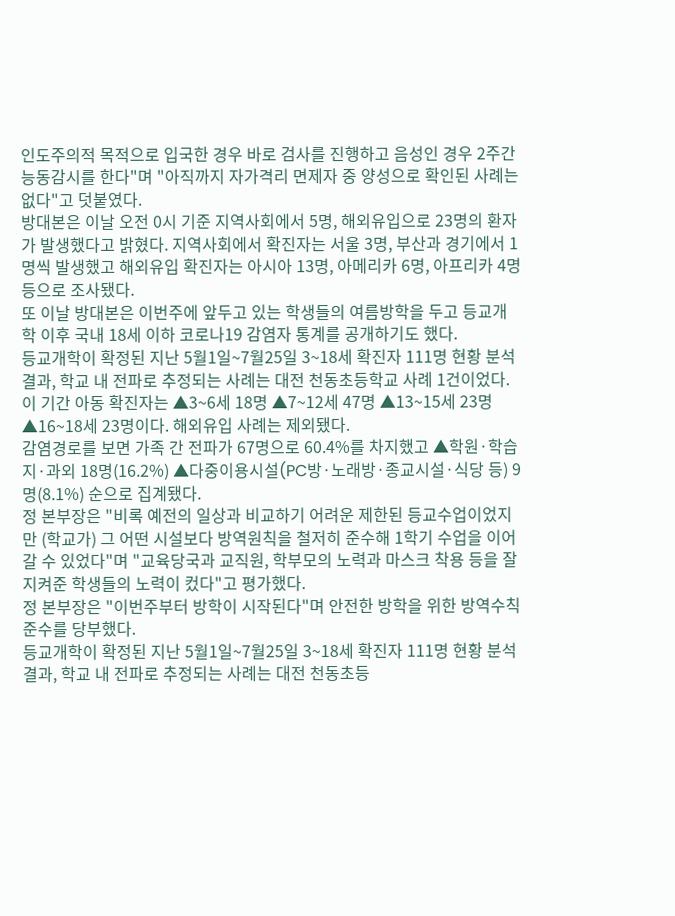인도주의적 목적으로 입국한 경우 바로 검사를 진행하고 음성인 경우 2주간 능동감시를 한다"며 "아직까지 자가격리 면제자 중 양성으로 확인된 사례는 없다"고 덧붙였다.
방대본은 이날 오전 0시 기준 지역사회에서 5명, 해외유입으로 23명의 환자가 발생했다고 밝혔다. 지역사회에서 확진자는 서울 3명, 부산과 경기에서 1명씩 발생했고 해외유입 확진자는 아시아 13명, 아메리카 6명, 아프리카 4명 등으로 조사됐다.
또 이날 방대본은 이번주에 앞두고 있는 학생들의 여름방학을 두고 등교개학 이후 국내 18세 이하 코로나19 감염자 통계를 공개하기도 했다.
등교개학이 확정된 지난 5월1일~7월25일 3~18세 확진자 111명 현황 분석 결과, 학교 내 전파로 추정되는 사례는 대전 천동초등학교 사례 1건이었다. 이 기간 아동 확진자는 ▲3~6세 18명 ▲7~12세 47명 ▲13~15세 23명 ▲16~18세 23명이다. 해외유입 사례는 제외됐다.
감염경로를 보면 가족 간 전파가 67명으로 60.4%를 차지했고 ▲학원·학습지·과외 18명(16.2%) ▲다중이용시설(PC방·노래방·종교시설·식당 등) 9명(8.1%) 순으로 집계됐다.
정 본부장은 "비록 예전의 일상과 비교하기 어려운 제한된 등교수업이었지만 (학교가) 그 어떤 시설보다 방역원칙을 철저히 준수해 1학기 수업을 이어갈 수 있었다"며 "교육당국과 교직원, 학부모의 노력과 마스크 착용 등을 잘 지켜준 학생들의 노력이 컸다"고 평가했다.
정 본부장은 "이번주부터 방학이 시작된다"며 안전한 방학을 위한 방역수칙 준수를 당부했다.
등교개학이 확정된 지난 5월1일~7월25일 3~18세 확진자 111명 현황 분석 결과, 학교 내 전파로 추정되는 사례는 대전 천동초등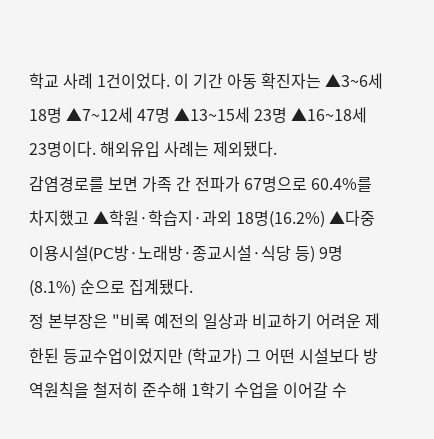학교 사례 1건이었다. 이 기간 아동 확진자는 ▲3~6세 18명 ▲7~12세 47명 ▲13~15세 23명 ▲16~18세 23명이다. 해외유입 사례는 제외됐다.
감염경로를 보면 가족 간 전파가 67명으로 60.4%를 차지했고 ▲학원·학습지·과외 18명(16.2%) ▲다중이용시설(PC방·노래방·종교시설·식당 등) 9명(8.1%) 순으로 집계됐다.
정 본부장은 "비록 예전의 일상과 비교하기 어려운 제한된 등교수업이었지만 (학교가) 그 어떤 시설보다 방역원칙을 철저히 준수해 1학기 수업을 이어갈 수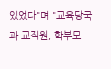있었다"며 "교육당국과 교직원, 학부모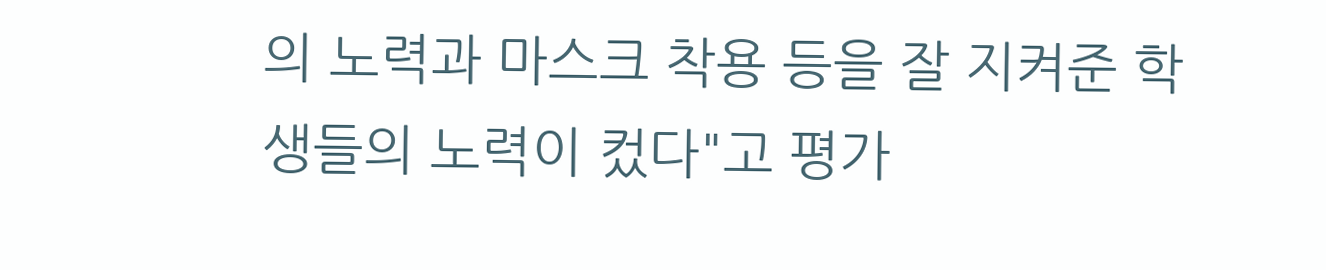의 노력과 마스크 착용 등을 잘 지켜준 학생들의 노력이 컸다"고 평가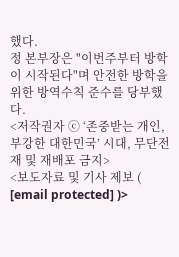했다.
정 본부장은 "이번주부터 방학이 시작된다"며 안전한 방학을 위한 방역수칙 준수를 당부했다.
<저작권자 ⓒ ‘존중받는 개인, 부강한 대한민국’ 시대, 무단전재 및 재배포 금지>
<보도자료 및 기사 제보 ( [email protected] )>